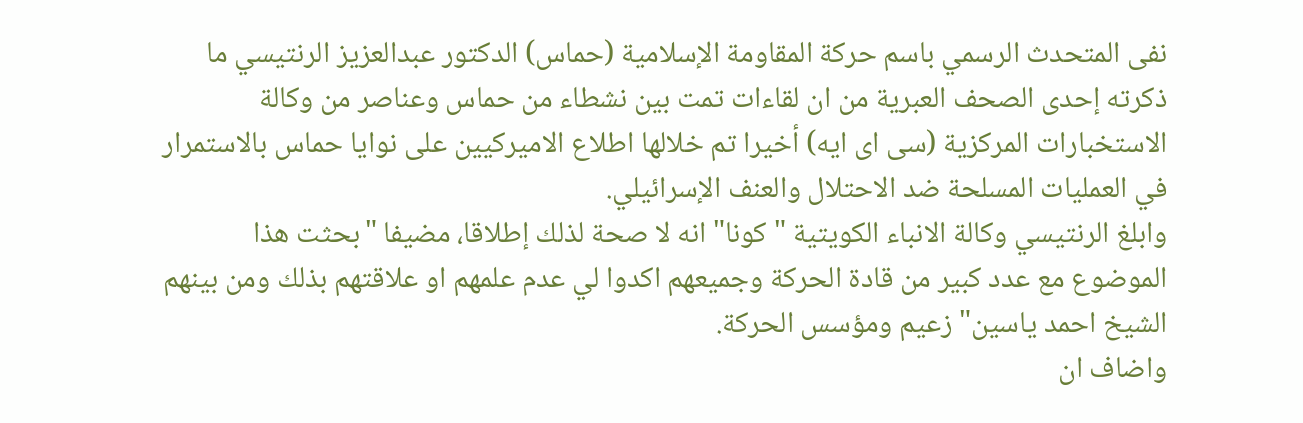نفى المتحدث الرسمي باسم حركة المقاومة الإسلامية (حماس) الدكتور عبدالعزيز الرنتيسي ما ذكرته إحدى الصحف العبرية من ان لقاءات تمت بين نشطاء من حماس وعناصر من وكالة الاستخبارات المركزية (سى اى ايه) أخيرا تم خلالها اطلاع الاميركيين على نوايا حماس بالاستمرار في العمليات المسلحة ضد الاحتلال والعنف الإسرائيلي.
وابلغ الرنتيسي وكالة الانباء الكويتية "كونا" انه لا صحة لذلك إطلاقا، مضيفا "بحثت هذا الموضوع مع عدد كبير من قادة الحركة وجميعهم اكدوا لي عدم علمهم او علاقتهم بذلك ومن بينهم الشيخ احمد ياسين" زعيم ومؤسس الحركة.
واضاف ان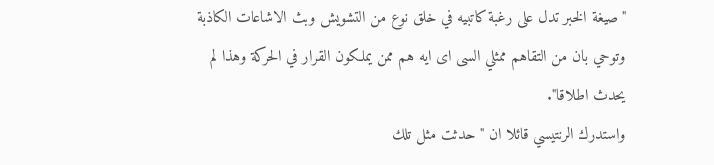"صيغة الخبر تدل على رغبة كاتبيه في خلق نوع من التشويش وبث الاشاعات الكاذبة وتوحي بان من التقاهم ممثلي السى اى ايه هم ممن يملكون القرار في الحركة وهذا لم يحدث اطلاقا".
واستدرك الرنتيسي قائلا ان "حدثت مثل تلك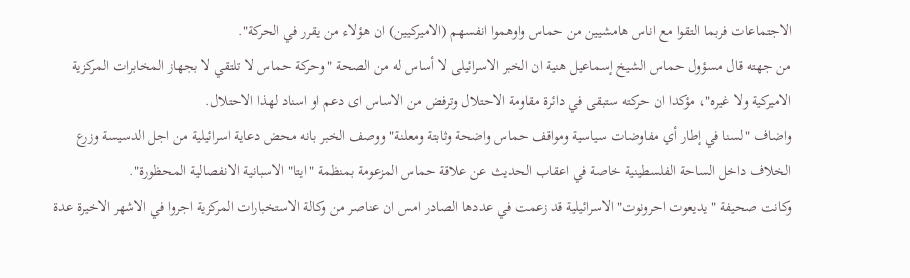الاجتماعات فربما التقوا مع اناس هامشيين من حماس واوهموا انفسهم (الاميركيين) ان هؤلاء من يقرر في الحركة".
من جهته قال مسؤول حماس الشيخ إسماعيل هنية ان الخبر الاسرائيلى لا أساس له من الصحة "وحركة حماس لا تلتقي لا بجهاز المخابرات المركزية الاميركية ولا غيره"، مؤكدا ان حركته ستبقى في دائرة مقاومة الاحتلال وترفض من الاساس اى دعم او اسناد لهذا الاحتلال.
واضاف "لسنا في إطار أي مفاوضات سياسية ومواقف حماس واضحة وثابتة ومعلنة" ووصف الخبر بانه محض دعاية اسرائيلية من اجل الدسيسة وزرع الخلاف داخل الساحة الفلسطينية خاصة في اعقاب الحديث عن علاقة حماس المزعومة بمنظمة "ايتا" الاسبانية الانفصالية المحظورة".
وكانت صحيفة "يديعوت احرونوت" الاسرائيلية قد زعمت في عددها الصادر امس ان عناصر من وكالة الاستخبارات المركزية اجروا في الاشهر الاخيرة عدة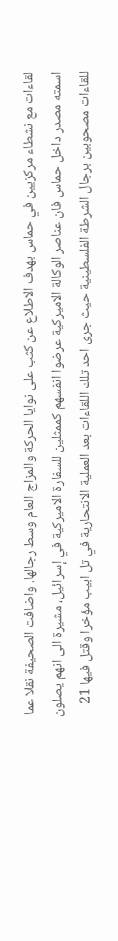لقاءات مع نشطاء مركزيين في حماس بهدف الاطلاع عن كثب على نوايا الحركة والمزاج العام وسط رجالها. واضافت الصحيفة نقلا عما اسمته مصدر داخل حماس فان عناصر الوكالة الاميركية عرضوا انفسهم كممثلين للسفارة الاميركية في إسرائيل، مشيرة الى انهم يصلون للقاءات مصحوبين برجال الشرطة الفلسطينية حيث جرى احد تلك اللقاءات بعد العملية الانتحارية في تل ابيب مؤخرا وقتل فيها 21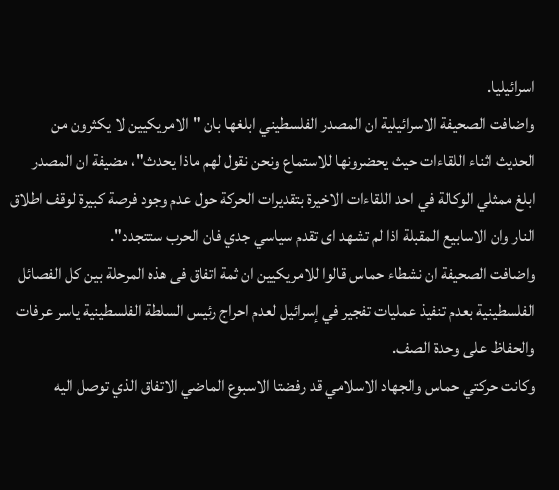اسرائيليا.
واضافت الصحيفة الاسرائيلية ان المصدر الفلسطيني ابلغها بان "الامريكيين لا يكثرون من الحديث اثناء اللقاءات حيث يحضرونها للاستماع ونحن نقول لهم ماذا يحدث"، مضيفة ان المصدر ابلغ ممثلي الوكالة في احد اللقاءات الاخيرة بتقديرات الحركة حول عدم وجود فرصة كبيرة لوقف اطلاق النار وان الاسابيع المقبلة اذا لم تشهد اى تقدم سياسي جدي فان الحرب ستتجدد".
واضافت الصحيفة ان نشطاء حماس قالوا للامريكيين ان ثمة اتفاق فى هذه المرحلة بين كل الفصائل الفلسطينية بعدم تنفيذ عمليات تفجير في إسرائيل لعدم احراج رئيس السلطة الفلسطينية ياسر عرفات والحفاظ على وحدة الصف.
وكانت حركتي حماس والجهاد الاسلامي قد رفضتا الاسبوع الماضي الاتفاق الذي توصل اليه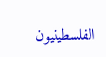الفلسطينيون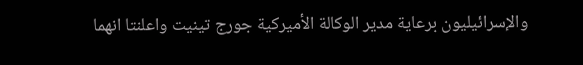والإسرائيليون برعاية مدير الوكالة الأميركية جورج تينيت واعلنتا انهما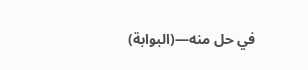في حل منه—(البوابة)